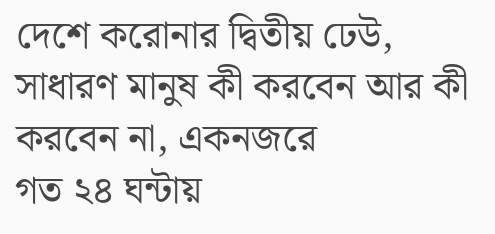দেশে করোনার দ্বিতীয় ঢেউ, সাধারণ মানুষ কী করবেন আর কী করবেন না, একনজরে
গত ২৪ ঘন্টায়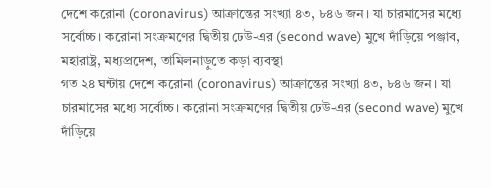দেশে করোনা (coronavirus) আক্রান্তের সংখ্যা ৪৩, ৮৪৬ জন। যা চারমাসের মধ্যে সর্বোচ্চ। করোনা সংক্রমণের দ্বিতীয় ঢেউ-এর (second wave) মুখে দাঁড়িয়ে পঞ্জাব, মহারাষ্ট্র, মধ্যপ্রদেশ, তামিলনাড়ুতে কড়া ব্যবস্থা
গত ২৪ ঘন্টায় দেশে করোনা (coronavirus) আক্রান্তের সংখ্যা ৪৩, ৮৪৬ জন। যা চারমাসের মধ্যে সর্বোচ্চ। করোনা সংক্রমণের দ্বিতীয় ঢেউ-এর (second wave) মুখে দাঁড়িয়ে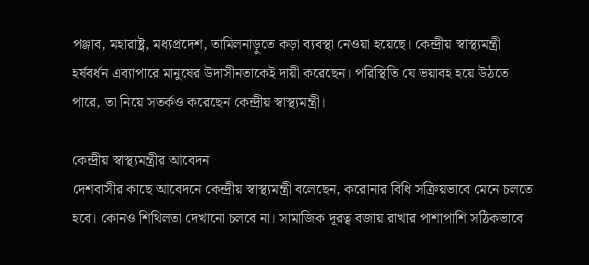পঞ্জাব, মহারাষ্ট্র, মধ্যপ্রদেশ, তামিলনাড়ুতে কড়া ব্যবস্থা নেওয়া হয়েছে। কেন্দ্রীয় স্বাস্থ্যমন্ত্রী হর্ষবর্ধন এব্যাপারে মানুষের উদাসীনতাকেই দায়ী করেছেন। পরিস্থিতি যে ভয়াবহ হয়ে উঠতে পারে, তা নিয়ে সতর্কও করেছেন কেন্দ্রীয় স্বাস্থ্যমন্ত্রী।

কেন্দ্রীয় স্বাস্থ্যমন্ত্রীর আবেদন
দেশবাসীর কাছে আবেদনে কেন্দ্রীয় স্বাস্থ্যমন্ত্রী বলেছেন, করোনার বিধি সক্রিয়ভাবে মেনে চলতে হবে। কোনও শিথিলতা দেখানো চলবে না। সামাজিক দূরত্ব বজায় রাখার পাশাপাশি সঠিকভাবে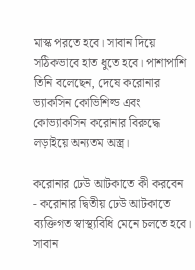মাস্ক পরতে হবে। সাবান দিয়ে সঠিকভাবে হাত ধুতে হবে। পাশাপাশি তিনি বলেছেন, দেষে করোনার ভ্যাকসিন কোভিশিল্ড এবং কোভ্যাকসিন করোনার বিরুদ্ধে লড়াইয়ে অন্যতম অস্ত্র।

করোনার ঢেউ আটকাতে কী করবেন
- করোনার দ্বিতীয় ঢেউ আটকাতে ব্যক্তিগত স্বাস্থ্যবিধি মেনে চলতে হবে। সাবান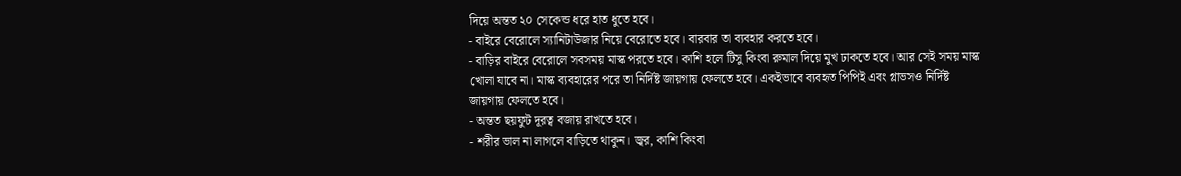দিয়ে অন্তত ২০ সেকেন্ড ধরে হাত ধুতে হবে।
- বাইরে বেরোলে স্যানিটাউজার নিয়ে বেরোতে হবে। বারবার তা ব্যবহার করতে হবে।
- বাড়ির বাইরে বেরোলে সবসময় মাস্ক পরতে হবে। কাশি হলে টিসু কিংবা রুমাল দিয়ে মুখ ঢাকতে হবে। আর সেই সময় মাস্ক খোলা যাবে না। মাস্ক ব্যবহারের পরে তা নির্দিষ্ট জায়গায় ফেলতে হবে। একইভাবে ব্যবহৃত পিপিই এবং গ্লাভসও নির্দিষ্ট জায়গায় ফেলতে হবে।
- অন্তত ছয়ফুট দূরত্ব বজায় রাখতে হবে।
- শরীর ভাল না লাগলে বাড়িতে থাকুন। জ্বর, কাশি কিংবা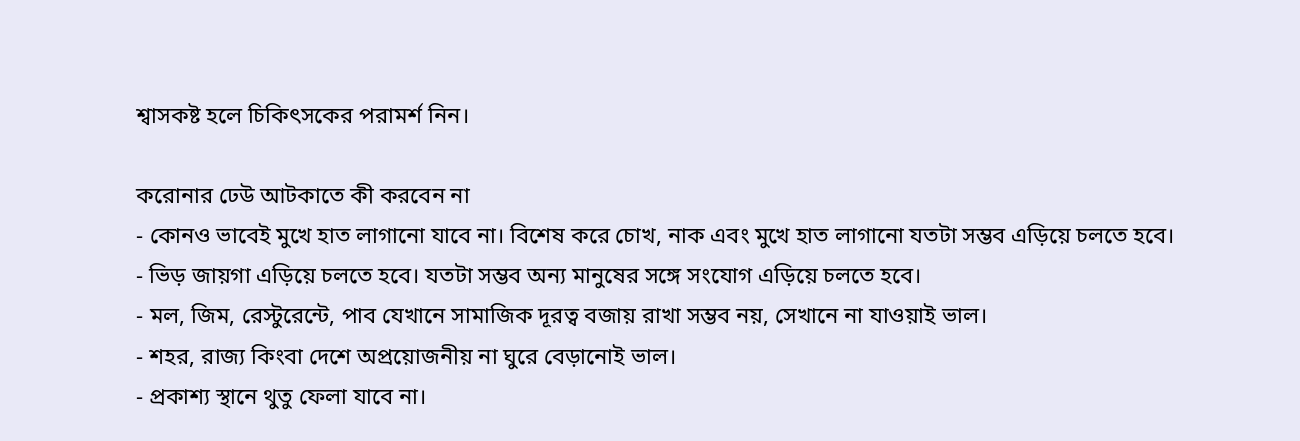শ্বাসকষ্ট হলে চিকিৎসকের পরামর্শ নিন।

করোনার ঢেউ আটকাতে কী করবেন না
- কোনও ভাবেই মুখে হাত লাগানো যাবে না। বিশেষ করে চোখ, নাক এবং মুখে হাত লাগানো যতটা সম্ভব এড়িয়ে চলতে হবে।
- ভিড় জায়গা এড়িয়ে চলতে হবে। যতটা সম্ভব অন্য মানুষের সঙ্গে সংযোগ এড়িয়ে চলতে হবে।
- মল, জিম, রেস্টুরেন্টে, পাব যেখানে সামাজিক দূরত্ব বজায় রাখা সম্ভব নয়, সেখানে না যাওয়াই ভাল।
- শহর, রাজ্য কিংবা দেশে অপ্রয়োজনীয় না ঘুরে বেড়ানোই ভাল।
- প্রকাশ্য স্থানে থুতু ফেলা যাবে না।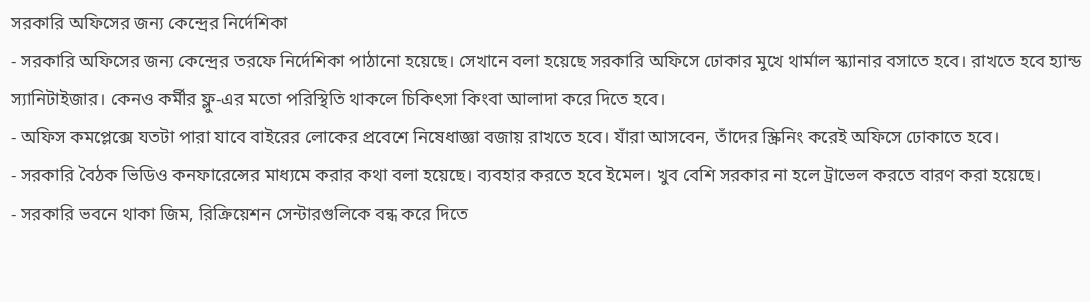সরকারি অফিসের জন্য কেন্দ্রের নির্দেশিকা
- সরকারি অফিসের জন্য কেন্দ্রের তরফে নির্দেশিকা পাঠানো হয়েছে। সেখানে বলা হয়েছে সরকারি অফিসে ঢোকার মুখে থার্মাল স্ক্যানার বসাতে হবে। রাখতে হবে হ্যান্ড স্যানিটাইজার। কেনও কর্মীর ফ্লু-এর মতো পরিস্থিতি থাকলে চিকিৎসা কিংবা আলাদা করে দিতে হবে।
- অফিস কমপ্লেক্সে যতটা পারা যাবে বাইরের লোকের প্রবেশে নিষেধাজ্ঞা বজায় রাখতে হবে। যাঁরা আসবেন, তাঁদের স্ক্রিনিং করেই অফিসে ঢোকাতে হবে।
- সরকারি বৈঠক ভিডিও কনফারেন্সের মাধ্যমে করার কথা বলা হয়েছে। ব্যবহার করতে হবে ইমেল। খুব বেশি সরকার না হলে ট্রাভেল করতে বারণ করা হয়েছে।
- সরকারি ভবনে থাকা জিম, রিক্রিয়েশন সেন্টারগুলিকে বন্ধ করে দিতে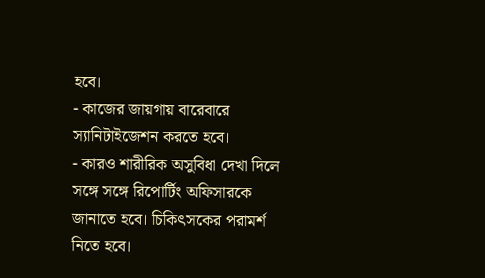হবে।
- কাজের জায়গায় বারেবারে স্যানিটাইজেশন করতে হবে।
- কারও শারীরিক অসুবিধা দেখা দিলে সঙ্গে সঙ্গে রিপোর্টিং অফিসারকে জানাতে হবে। চিকিৎসকের পরামর্শ নিতে হবে।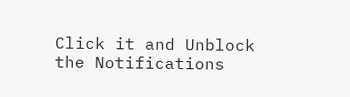Click it and Unblock the Notifications